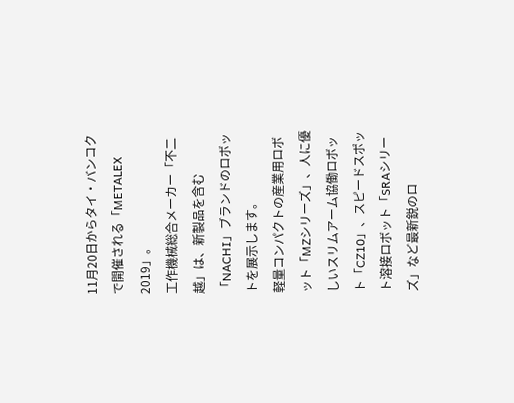11月20日からタイ・バンコクで開催される「METALEX 2019」。
工作機械総合メーカー「不二越」は、新製品を含む「NACHI」ブランドのロボットを展示します。
軽量コンパクトの産業用ロボット「MZシリーズ」、人に優しいスリムアーム協働ロボット「CZ10」、スピードスポット溶接ロボット「SRAシリーズ」など最新鋭のロ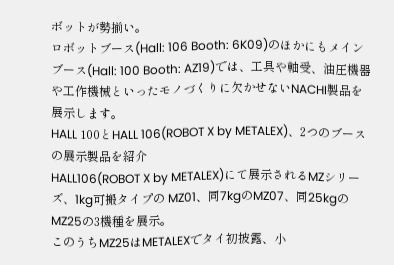ボットが勢揃い。
ロボットブース(Hall: 106 Booth: 6K09)のほかにもメインブース(Hall: 100 Booth: AZ19)では、工具や軸受、油圧機器や工作機械といったモノづくりに欠かせないNACHI製品を展示します。
HALL 100とHALL 106(ROBOT X by METALEX)、2つのブースの展示製品を紹介
HALL106(ROBOT X by METALEX)にて展示されるMZシリーズ、1kg可搬タイプの MZ01、同7kgのMZ07、同25kgのMZ25の3機種を展示。
このうちMZ25はMETALEXでタイ初披露、小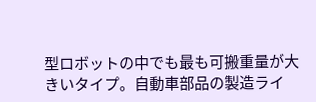型ロボットの中でも最も可搬重量が大きいタイプ。自動車部品の製造ライ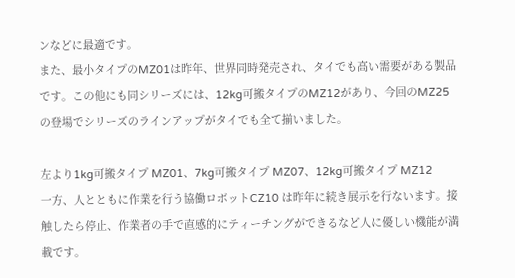ンなどに最適です。
また、最小タイプのMZ01は昨年、世界同時発売され、タイでも高い需要がある製品です。この他にも同シリーズには、12kg可搬タイプのMZ12があり、今回のMZ25の登場でシリーズのラインアップがタイでも全て揃いました。

左より1kg可搬タイプ MZ01、7kg可搬タイプ MZ07、12kg可搬タイプ MZ12
一方、人とともに作業を行う協働ロボットCZ10 は昨年に続き展示を行ないます。接触したら停止、作業者の手で直感的にティーチングができるなど人に優しい機能が満載です。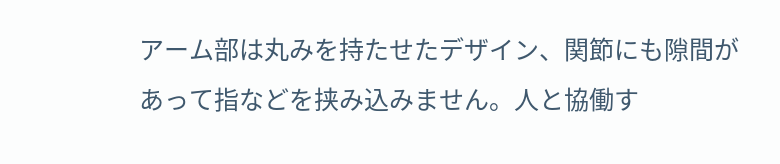アーム部は丸みを持たせたデザイン、関節にも隙間があって指などを挟み込みません。人と協働す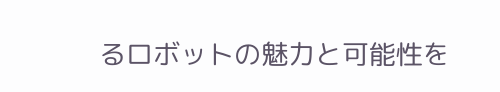るロボットの魅力と可能性を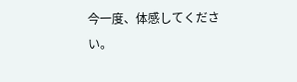今一度、体感してください。